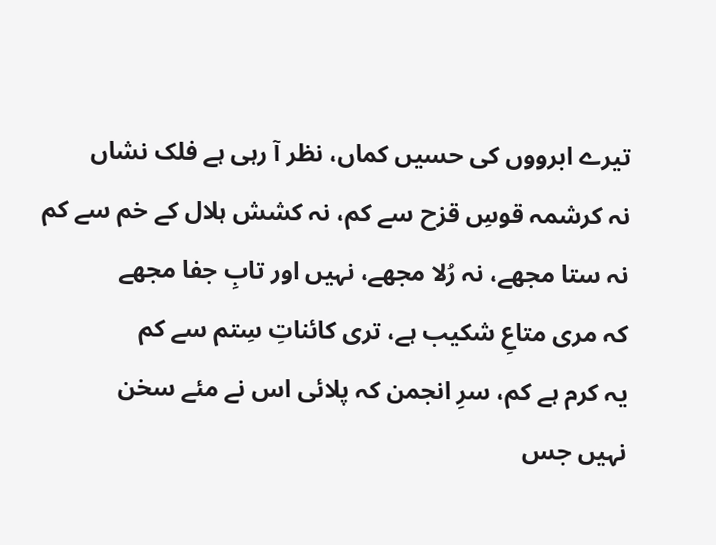تیرے ابرووں کی حسیں کماں، نظر آ رہی ہے فلک نشاں
نہ کرشمہ قوسِ قزح سے کم، نہ کشش ہلال کے خم سے کم
نہ ستا مجھے، نہ رُلا مجھے، نہیں اور تابِ جفا مجھے
کہ مری متاعِ شکیب ہے، تری کائناتِ سِتم سے کم
یہ کرم ہے کم، سرِ انجمن کہ پلائی اس نے مئے سخن
نہیں جس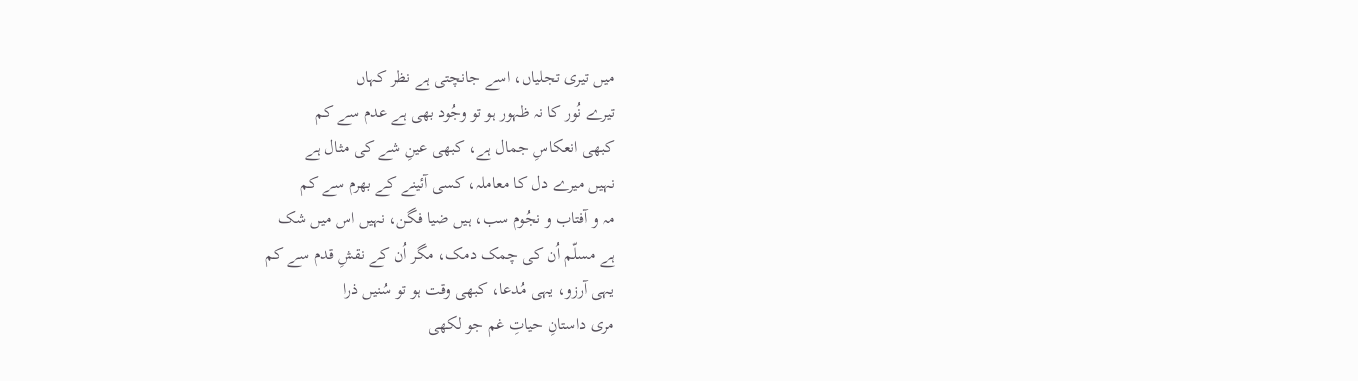میں تیری تجلیاں، اسے جانچتی ہے نظر کہاں
تیرے نُور کا نہ ظہور ہو تو وجُود بھی ہے عدم سے کم
کبھی انعکاسِ جمال ہے، کبھی عینِ شے کی مثال ہے
نہیں میرے دل کا معاملہ، کسی آئینے کے بھرم سے کم
مہ و آفتاب و نجُوم سب، ہیں ضیا فگن، نہیں اس میں شک
ہے مسلّم اُن کی چمک دمک، مگر اُن کے نقشِ قدم سے کم
یہی آرزو، یہی مُدعا، کبھی وقت ہو تو سُنیں ذرا
مری داستانِ حیاتِ غم جو لکھی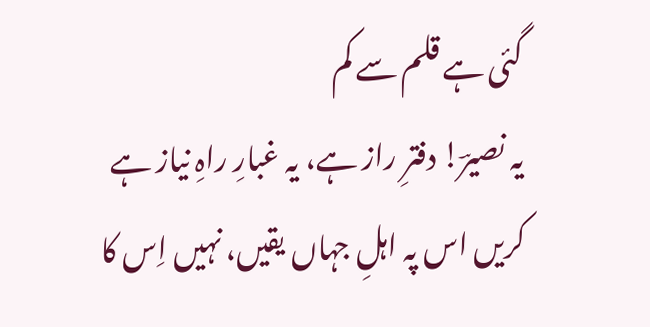گئی ہے قلم سے کم
یہ نصیرؔ! دفترِ راز ہے، یہ غبارِ راہِ نیاز ہے
کریں اس پہ اہلِ جہاں یقیں، نہیں اِس کا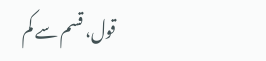قول، قسم سے کم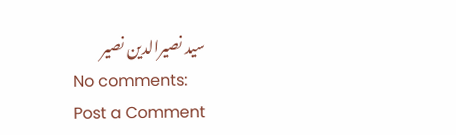سید نصیرالدین نصیر
No comments:
Post a Comment